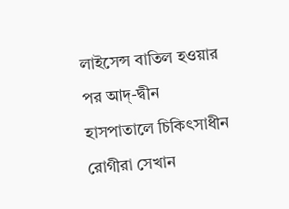লাইসেন্স বাতিল হওয়ার পর আদ্-দ্বীন হাসপাতালে চিকিৎসাধীন রোগীরা সেখান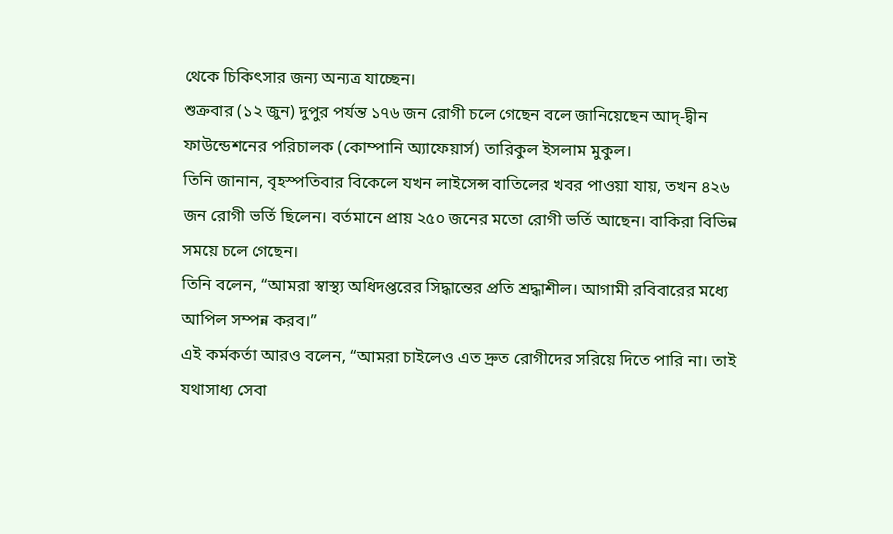থেকে চিকিৎসার জন্য অন্যত্র যাচ্ছেন।
শুক্রবার (১২ জুন) দুপুর পর্যন্ত ১৭৬ জন রোগী চলে গেছেন বলে জানিয়েছেন আদ্-দ্বীন ফাউন্ডেশনের পরিচালক (কোম্পানি অ্যাফেয়ার্স) তারিকুল ইসলাম মুকুল।
তিনি জানান, বৃহস্পতিবার বিকেলে যখন লাইসেন্স বাতিলের খবর পাওয়া যায়, তখন ৪২৬ জন রোগী ভর্তি ছিলেন। বর্তমানে প্রায় ২৫০ জনের মতো রোগী ভর্তি আছেন। বাকিরা বিভিন্ন সময়ে চলে গেছেন।
তিনি বলেন, “আমরা স্বাস্থ্য অধিদপ্তরের সিদ্ধান্তের প্রতি শ্রদ্ধাশীল। আগামী রবিবারের মধ্যে আপিল সম্পন্ন করব।”
এই কর্মকর্তা আরও বলেন, “আমরা চাইলেও এত দ্রুত রোগীদের সরিয়ে দিতে পারি না। তাই যথাসাধ্য সেবা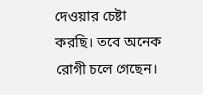দেওয়ার চেষ্টা করছি। তবে অনেক রোগী চলে গেছেন।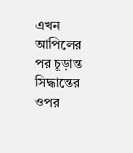এখন আপিলের পর চূড়ান্ত সিদ্ধান্তের ওপর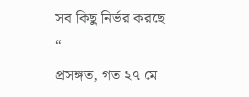সব কিছু নির্ভর করছে “
প্রসঙ্গত, গত ২৭ মে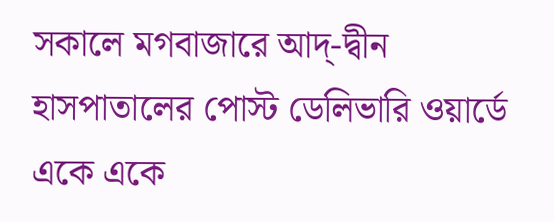সকালে মগবাজারে আদ্-দ্বীন হাসপাতালের পোস্ট ডেলিভারি ওয়ার্ডে একে একে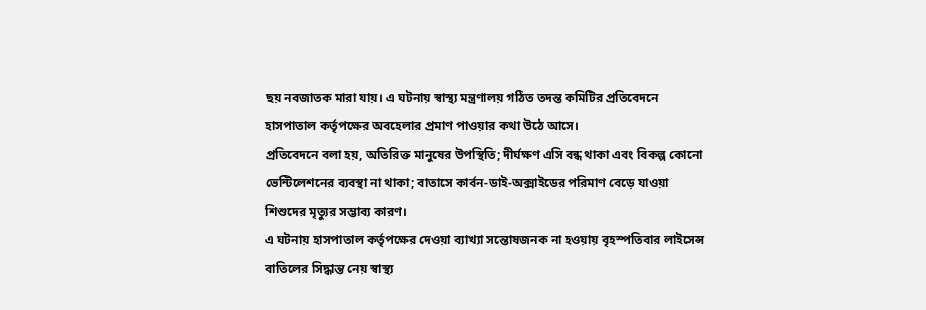ছয় নবজাতক মারা যায়। এ ঘটনায় স্বাস্থ্য মন্ত্রণালয় গঠিত তদন্ত কমিটির প্রতিবেদনে হাসপাতাল কর্তৃপক্ষের অবহেলার প্রমাণ পাওয়ার কথা উঠে আসে।
প্রতিবেদনে বলা হয়, অতিরিক্ত মানুষের উপস্থিতি; দীর্ঘক্ষণ এসি বন্ধ থাকা এবং বিকল্প কোনো ভেন্টিলেশনের ব্যবস্থা না থাকা; বাতাসে কার্বন-ডাই-অক্সাইডের পরিমাণ বেড়ে যাওয়া শিশুদের মৃত্যুর সম্ভাব্য কারণ।
এ ঘটনায় হাসপাতাল কর্তৃপক্ষের দেওয়া ব্যাখ্যা সন্তোষজনক না হওয়ায় বৃহস্পতিবার লাইসেন্স বাতিলের সিদ্ধান্ত নেয় স্বাস্থ্য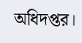অধিদপ্তর।